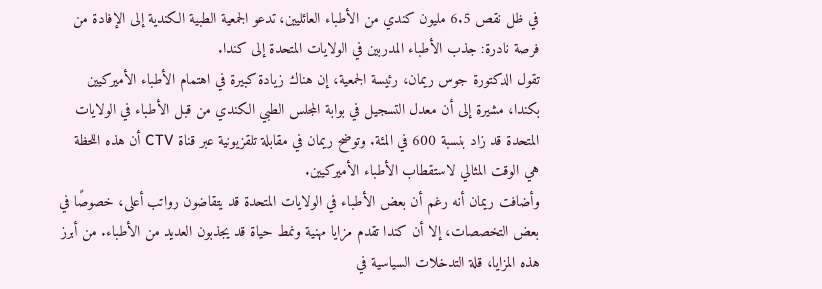في ظل نقص 6.5 مليون كندي من الأطباء العائليين، تدعو الجمعية الطبية الكندية إلى الإفادة من فرصة نادرة: جذب الأطباء المدربين في الولايات المتحدة إلى كندا.
تقول الدكتورة جوس ريمان، رئيسة الجمعية، إن هناك زيادة كبيرة في اهتمام الأطباء الأميركيين بكندا، مشيرة إلى أن معدل التسجيل في بوابة المجلس الطبي الكندي من قبل الأطباء في الولايات المتحدة قد زاد بنسبة 600 في المئة. وتوضح ريمان في مقابلة تلقزيونية عبر قناة CTV أن هذه اللحظة هي الوقت المثالي لاستقطاب الأطباء الأميركيين.
وأضافت ريمان أنه رغم أن بعض الأطباء في الولايات المتحدة قد يتقاضون رواتب أعلى، خصوصًا في بعض التخصصات، إلا أن كندا تقدم مزايا مهنية ونمط حياة قد يجذبون العديد من الأطباء. من أبرز هذه المزايا، قلة التدخلات السياسية في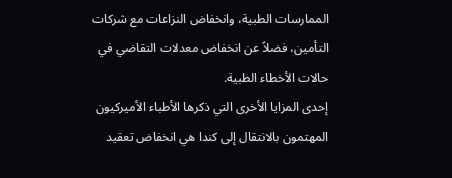الممارسات الطبية، وانخفاض النزاعات مع شركات التأمين، فضلاً عن انخفاض معدلات التقاضي في حالات الأخطاء الطبية.
إحدى المزايا الأخرى التي ذكرها الأطباء الأميركيون المهتمون بالانتقال إلى كندا هي انخفاض تعقيد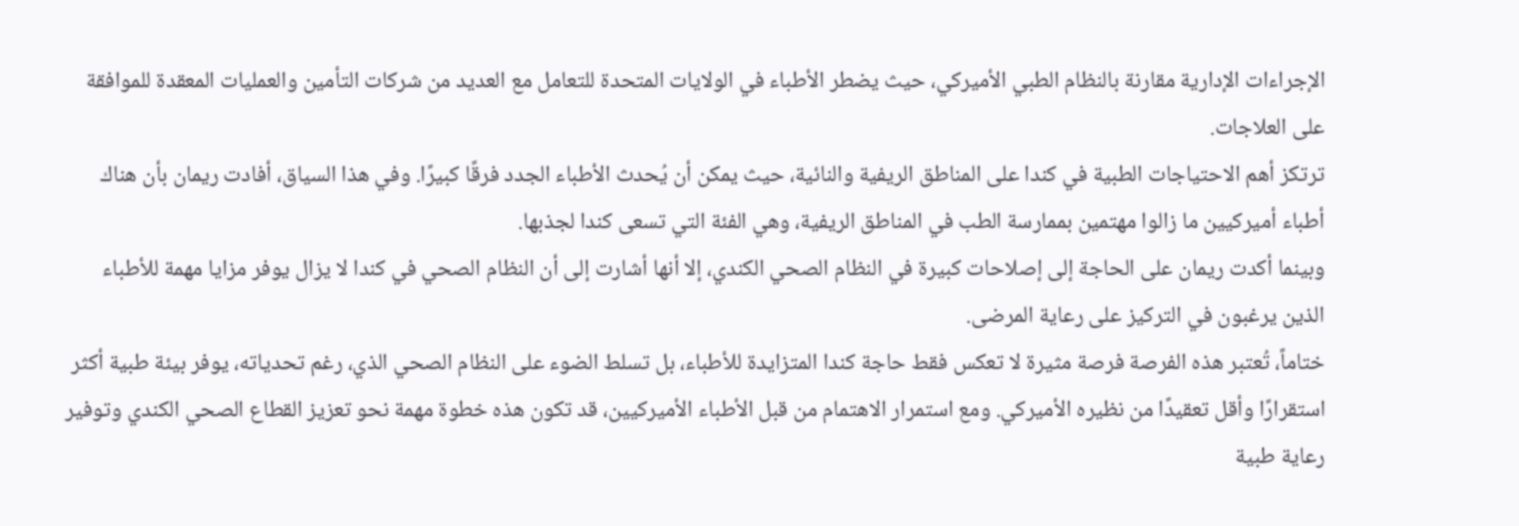الإجراءات الإدارية مقارنة بالنظام الطبي الأميركي، حيث يضطر الأطباء في الولايات المتحدة للتعامل مع العديد من شركات التأمين والعمليات المعقدة للموافقة على العلاجات.
ترتكز أهم الاحتياجات الطبية في كندا على المناطق الريفية والنائية، حيث يمكن أن يُحدث الأطباء الجدد فرقًا كبيرًا. وفي هذا السياق، أفادت ريمان بأن هناك أطباء أميركيين ما زالوا مهتمين بممارسة الطب في المناطق الريفية، وهي الفئة التي تسعى كندا لجذبها.
وبينما أكدت ريمان على الحاجة إلى إصلاحات كبيرة في النظام الصحي الكندي، إلا أنها أشارت إلى أن النظام الصحي في كندا لا يزال يوفر مزايا مهمة للأطباء الذين يرغبون في التركيز على رعاية المرضى.
ختاماً، تُعتبر هذه الفرصة فرصة مثيرة لا تعكس فقط حاجة كندا المتزايدة للأطباء، بل تسلط الضوء على النظام الصحي الذي، رغم تحدياته، يوفر بيئة طبية أكثر استقرارًا وأقل تعقيدًا من نظيره الأميركي. ومع استمرار الاهتمام من قبل الأطباء الأميركيين، قد تكون هذه خطوة مهمة نحو تعزيز القطاع الصحي الكندي وتوفير رعاية طبية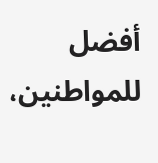أفضل للمواطنين،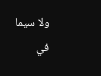ولا سيما في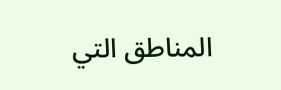المناطق التي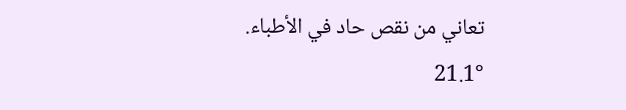تعاني من نقص حاد في الأطباء.
21.1°